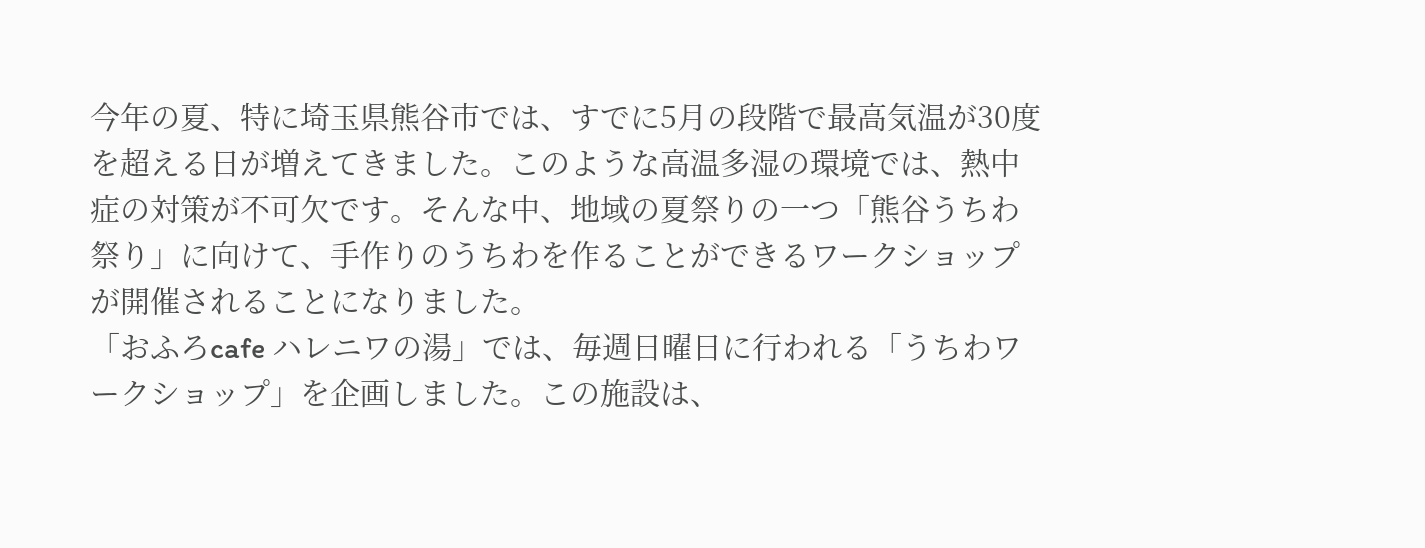今年の夏、特に埼玉県熊谷市では、すでに5月の段階で最高気温が30度を超える日が増えてきました。このような高温多湿の環境では、熱中症の対策が不可欠です。そんな中、地域の夏祭りの一つ「熊谷うちわ祭り」に向けて、手作りのうちわを作ることができるワークショップが開催されることになりました。
「おふろcafe ハレニワの湯」では、毎週日曜日に行われる「うちわワークショップ」を企画しました。この施設は、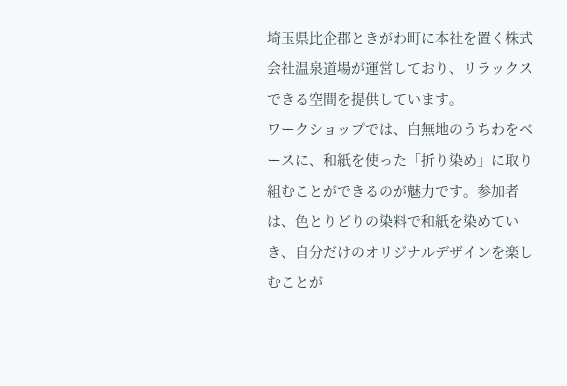埼玉県比企郡ときがわ町に本社を置く株式会社温泉道場が運営しており、リラックスできる空間を提供しています。
ワークショップでは、白無地のうちわをベースに、和紙を使った「折り染め」に取り組むことができるのが魅力です。参加者は、色とりどりの染料で和紙を染めていき、自分だけのオリジナルデザインを楽しむことが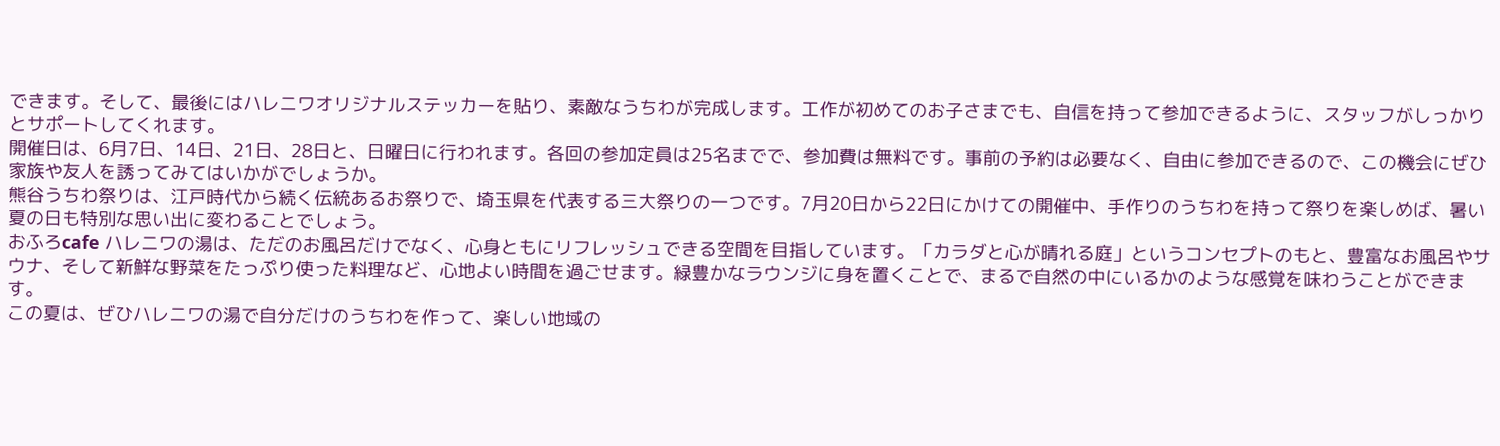できます。そして、最後にはハレニワオリジナルステッカーを貼り、素敵なうちわが完成します。工作が初めてのお子さまでも、自信を持って参加できるように、スタッフがしっかりとサポートしてくれます。
開催日は、6月7日、14日、21日、28日と、日曜日に行われます。各回の参加定員は25名までで、参加費は無料です。事前の予約は必要なく、自由に参加できるので、この機会にぜひ家族や友人を誘ってみてはいかがでしょうか。
熊谷うちわ祭りは、江戸時代から続く伝統あるお祭りで、埼玉県を代表する三大祭りの一つです。7月20日から22日にかけての開催中、手作りのうちわを持って祭りを楽しめば、暑い夏の日も特別な思い出に変わることでしょう。
おふろcafe ハレニワの湯は、ただのお風呂だけでなく、心身ともにリフレッシュできる空間を目指しています。「カラダと心が晴れる庭」というコンセプトのもと、豊富なお風呂やサウナ、そして新鮮な野菜をたっぷり使った料理など、心地よい時間を過ごせます。緑豊かなラウンジに身を置くことで、まるで自然の中にいるかのような感覚を味わうことができます。
この夏は、ぜひハレニワの湯で自分だけのうちわを作って、楽しい地域の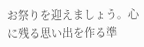お祭りを迎えましょう。心に残る思い出を作る準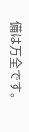備は万全です。